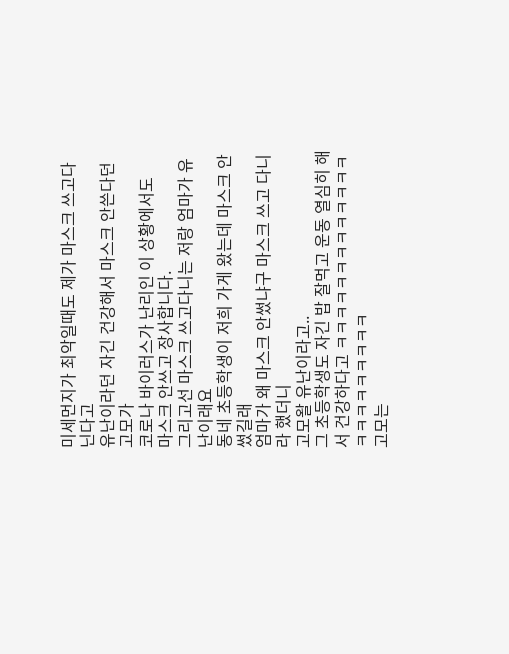미세먼지가 최악일때도 제가 마스크 쓰고다닌다고
유난이라던 자긴 건강해서 마스크 안쓴다던 고모가
코로나 바이러스가 난리인 이 상황에서도
마스크 안쓰고 장사합니다.
그리고선 마스크 쓰고다니는 저랑 엄마가 유난이래요
동네 초등학생이 저희 가게 왔는데 마스크 안썼길래
엄마가 왜 마스크 안썼냐구 마스크 쓰고 다니라 했더니
고모왈 유난이라고..
그 초등학생도 자긴 밥 잘먹고 운동 열심히 해서 건강하다고 ㅋㅋㅋㅋㅋㅋㅋㅋㅋㅋㅋㅋㅋㅋㅋㅋㅋㅋㅋㅋㅋㅋ
고모는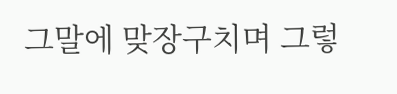그말에 맞장구치며 그렇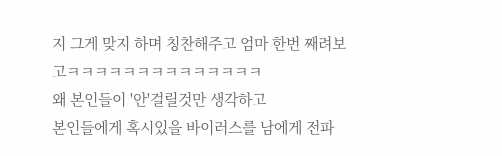지 그게 맞지 하며 칭찬해주고 엄마 한번 째려보고ㅋㅋㅋㅋㅋㅋㅋㅋㅋㅋㅋㅋㅋㅋ
왜 본인들이 '안'걸릴것만 생각하고
본인들에게 혹시있을 바이러스를 남에게 전파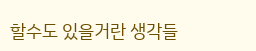할수도 있을거란 생각들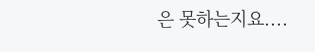은 못하는지요....